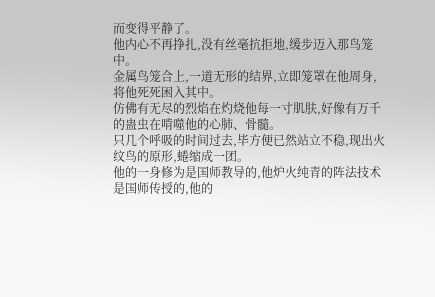而变得平静了。
他内心不再挣扎,没有丝毫抗拒地,缓步迈入那鸟笼中。
金属鸟笼合上,一道无形的结界,立即笼罩在他周身,将他死死困入其中。
仿佛有无尽的烈焰在灼烧他每一寸肌肤,好像有万千的蛊虫在啃噬他的心肺、骨髓。
只几个呼吸的时间过去,毕方便已然站立不稳,现出火纹鸟的原形,蜷缩成一团。
他的一身修为是国师教导的,他炉火纯青的阵法技术是国师传授的,他的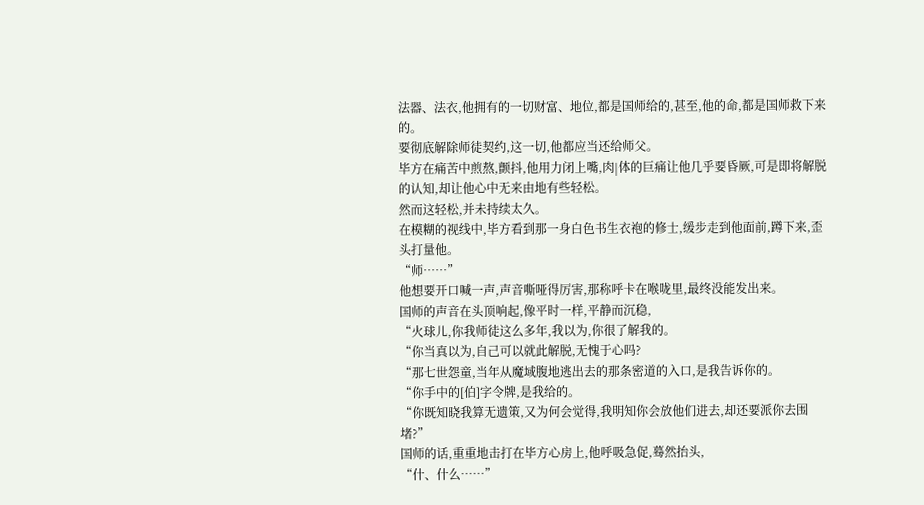法器、法衣,他拥有的一切财富、地位,都是国师给的,甚至,他的命,都是国师救下来的。
要彻底解除师徒契约,这一切,他都应当还给师父。
毕方在痛苦中煎熬,颤抖,他用力闭上嘴,肉|体的巨痛让他几乎要昏厥,可是即将解脱的认知,却让他心中无来由地有些轻松。
然而这轻松,并未持续太久。
在模糊的视线中,毕方看到那一身白色书生衣袍的修士,缓步走到他面前,蹲下来,歪头打量他。
“师……”
他想要开口喊一声,声音嘶哑得厉害,那称呼卡在喉咙里,最终没能发出来。
国师的声音在头顶响起,像平时一样,平静而沉稳,
“火球儿,你我师徒这么多年,我以为,你很了解我的。
“你当真以为,自己可以就此解脱,无愧于心吗?
“那七世怨童,当年从魔域腹地逃出去的那条密道的入口,是我告诉你的。
“你手中的[伯]字令牌,是我给的。
“你既知晓我算无遗策,又为何会觉得,我明知你会放他们进去,却还要派你去围堵?”
国师的话,重重地击打在毕方心房上,他呼吸急促,蓦然抬头,
“什、什么……”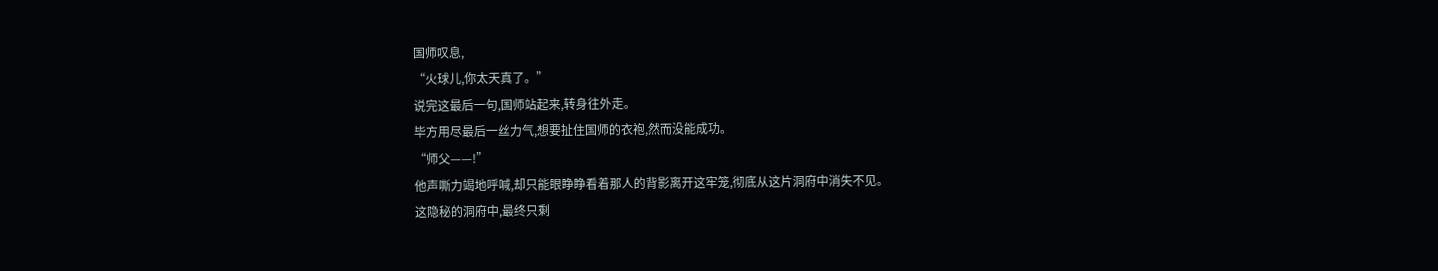国师叹息,
“火球儿,你太天真了。”
说完这最后一句,国师站起来,转身往外走。
毕方用尽最后一丝力气,想要扯住国师的衣袍,然而没能成功。
“师父——!”
他声嘶力竭地呼喊,却只能眼睁睁看着那人的背影离开这牢笼,彻底从这片洞府中消失不见。
这隐秘的洞府中,最终只剩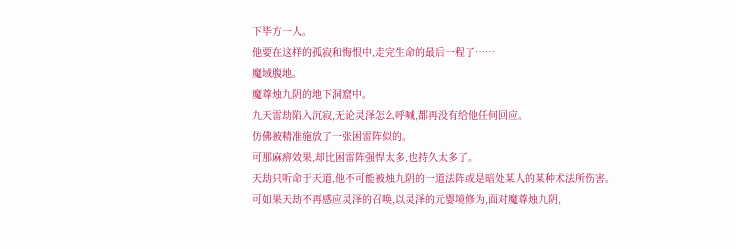下毕方一人。
他要在这样的孤寂和悔恨中,走完生命的最后一程了……
魔域腹地。
魔尊烛九阴的地下洞窟中。
九天雷劫陷入沉寂,无论灵泽怎么呼喊,都再没有给他任何回应。
仿佛被精准施放了一张困雷阵似的。
可那麻痹效果,却比困雷阵强悍太多,也持久太多了。
天劫只听命于天道,他不可能被烛九阴的一道法阵或是暗处某人的某种术法所伤害。
可如果天劫不再感应灵泽的召唤,以灵泽的元婴境修为,面对魔尊烛九阴,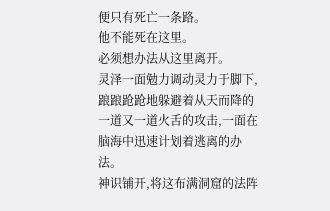便只有死亡一条路。
他不能死在这里。
必须想办法从这里离开。
灵泽一面勉力调动灵力于脚下,踉踉跄跄地躲避着从天而降的一道又一道火舌的攻击,一面在脑海中迅速计划着逃离的办法。
神识铺开,将这布满洞窟的法阵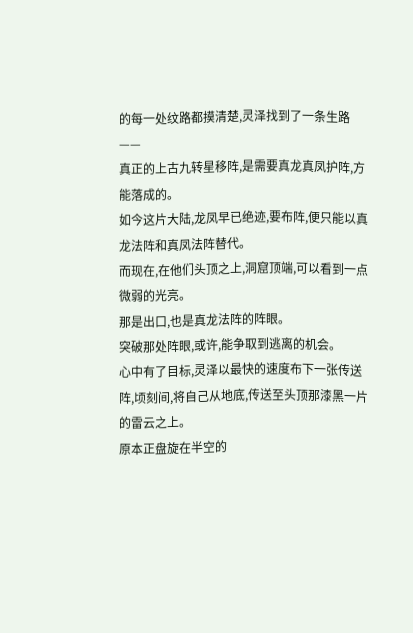的每一处纹路都摸清楚,灵泽找到了一条生路——
真正的上古九转星移阵,是需要真龙真凤护阵,方能落成的。
如今这片大陆,龙凤早已绝迹,要布阵,便只能以真龙法阵和真凤法阵替代。
而现在,在他们头顶之上,洞窟顶端,可以看到一点微弱的光亮。
那是出口,也是真龙法阵的阵眼。
突破那处阵眼,或许,能争取到逃离的机会。
心中有了目标,灵泽以最快的速度布下一张传送阵,顷刻间,将自己从地底,传送至头顶那漆黑一片的雷云之上。
原本正盘旋在半空的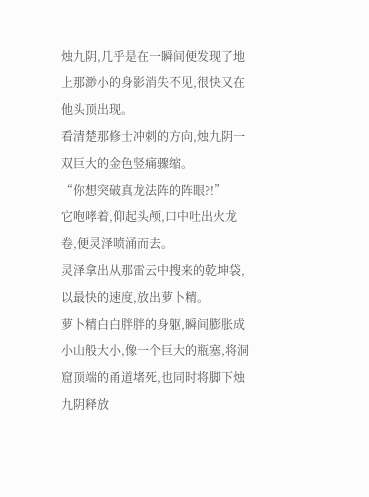烛九阴,几乎是在一瞬间便发现了地上那渺小的身影消失不见,很快又在他头顶出现。
看清楚那修士冲刺的方向,烛九阴一双巨大的金色竖痛骤缩。
“你想突破真龙法阵的阵眼?!”
它咆哮着,仰起头颅,口中吐出火龙卷,便灵泽喷涌而去。
灵泽拿出从那雷云中搜来的乾坤袋,以最快的速度,放出萝卜精。
萝卜精白白胖胖的身躯,瞬间膨胀成小山般大小,像一个巨大的瓶塞,将洞窟顶端的甬道堵死,也同时将脚下烛九阴释放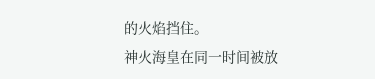的火焰挡住。
神火海皇在同一时间被放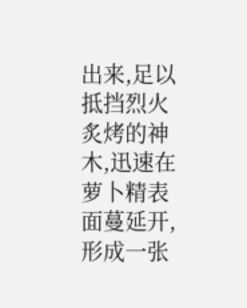出来,足以抵挡烈火炙烤的神木,迅速在萝卜精表面蔓延开,形成一张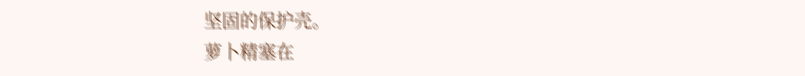坚固的保护壳。
萝卜精塞在